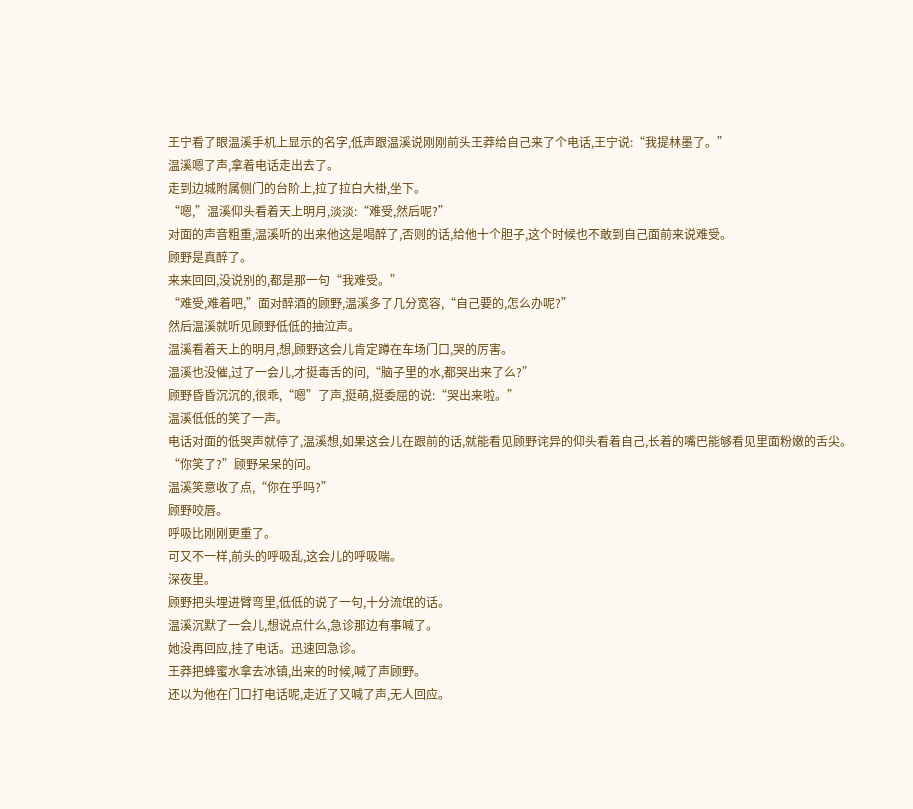王宁看了眼温溪手机上显示的名字,低声跟温溪说刚刚前头王莽给自己来了个电话,王宁说:“我提林墨了。”
温溪嗯了声,拿着电话走出去了。
走到边城附属侧门的台阶上,拉了拉白大褂,坐下。
“嗯,”温溪仰头看着天上明月,淡淡:“难受,然后呢?”
对面的声音粗重,温溪听的出来他这是喝醉了,否则的话,给他十个胆子,这个时候也不敢到自己面前来说难受。
顾野是真醉了。
来来回回,没说别的,都是那一句“我难受。”
“难受,难着吧,”面对醉酒的顾野,温溪多了几分宽容,“自己要的,怎么办呢?”
然后温溪就听见顾野低低的抽泣声。
温溪看着天上的明月,想,顾野这会儿肯定蹲在车场门口,哭的厉害。
温溪也没催,过了一会儿,才挺毒舌的问,“脑子里的水,都哭出来了么?”
顾野昏昏沉沉的,很乖,“嗯”了声,挺萌,挺委屈的说:“哭出来啦。”
温溪低低的笑了一声。
电话对面的低哭声就停了,温溪想,如果这会儿在跟前的话,就能看见顾野诧异的仰头看着自己,长着的嘴巴能够看见里面粉嫩的舌尖。
“你笑了?”顾野呆呆的问。
温溪笑意收了点,“你在乎吗?”
顾野咬唇。
呼吸比刚刚更重了。
可又不一样,前头的呼吸乱,这会儿的呼吸喘。
深夜里。
顾野把头埋进臂弯里,低低的说了一句,十分流氓的话。
温溪沉默了一会儿,想说点什么,急诊那边有事喊了。
她没再回应,挂了电话。迅速回急诊。
王莽把蜂蜜水拿去冰镇,出来的时候,喊了声顾野。
还以为他在门口打电话呢,走近了又喊了声,无人回应。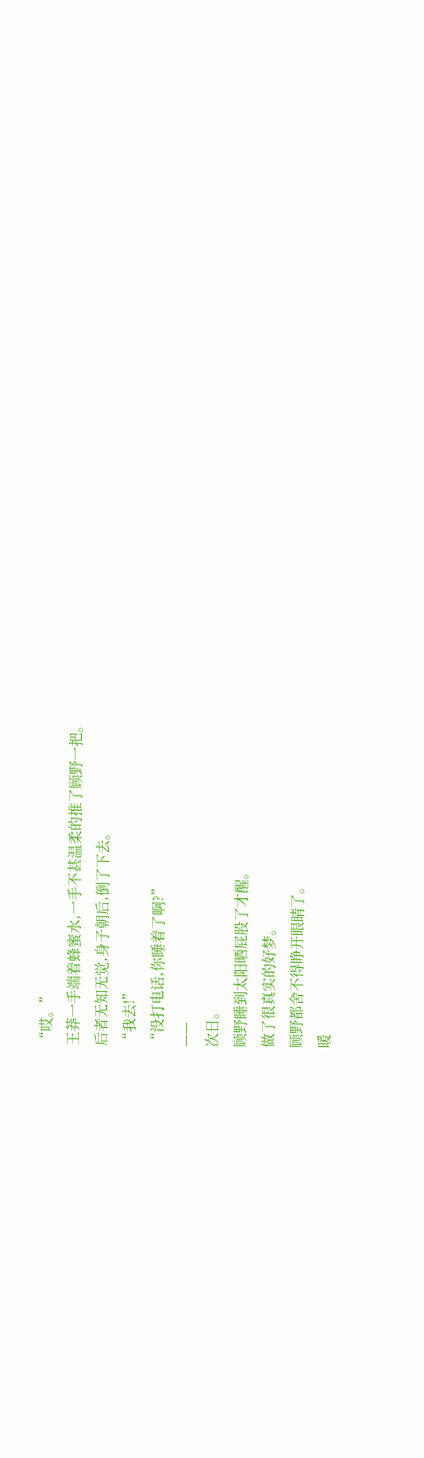“哎。”
王莽一手端着蜂蜜水,一手不甚温柔的推了顾野一把。
后者无知无觉,身子朝后,倒了下去。
“我去!”
“没打电话,你睡着了啊?”
——
次日。
顾野睡到太阳晒屁股了才醒。
做了很真实的好梦。
顾野都舍不得睁开眼睛了。
暖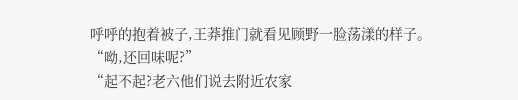呼呼的抱着被子,王莽推门就看见顾野一脸荡漾的样子。
“呦,还回味呢?”
“起不起?老六他们说去附近农家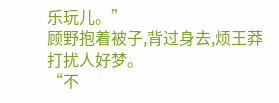乐玩儿。”
顾野抱着被子,背过身去,烦王莽打扰人好梦。
“不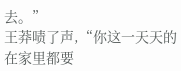去。”
王莽啧了声,“你这一天天的在家里都要